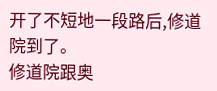开了不短地一段路后,修道院到了。
修道院跟奥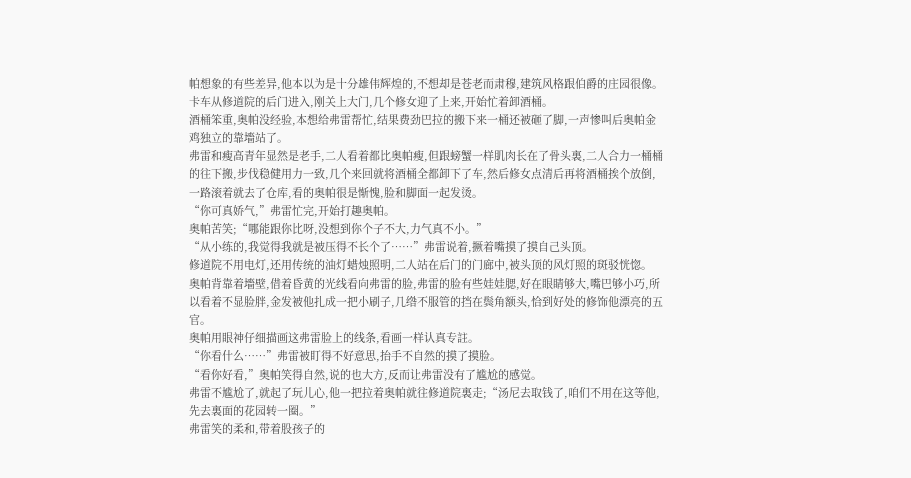帕想象的有些差异,他本以为是十分雄伟辉煌的,不想却是苍老而肃穆,建筑风格跟伯爵的庄园很像。
卡车从修道院的后门进入,刚关上大门,几个修女迎了上来,开始忙着卸酒桶。
酒桶笨重,奥帕没经验,本想给弗雷帮忙,结果费劲巴拉的搬下来一桶还被砸了脚,一声惨叫后奥帕金鸡独立的靠墻站了。
弗雷和瘦高青年显然是老手,二人看着都比奥帕瘦,但跟螃蟹一样肌肉长在了骨头裏,二人合力一桶桶的往下搬,步伐稳健用力一致,几个来回就将酒桶全都卸下了车,然后修女点清后再将酒桶挨个放倒,一路滚着就去了仓库,看的奥帕很是惭愧,脸和脚面一起发烫。
“你可真娇气,”弗雷忙完,开始打趣奥帕。
奥帕苦笑;“哪能跟你比呀,没想到你个子不大,力气真不小。”
“从小练的,我觉得我就是被压得不长个了……”弗雷说着,撅着嘴摸了摸自己头顶。
修道院不用电灯,还用传统的油灯蜡烛照明,二人站在后门的门廊中,被头顶的风灯照的斑驳恍惚。
奥帕背靠着墻壁,借着昏黄的光线看向弗雷的脸,弗雷的脸有些娃娃腮,好在眼睛够大,嘴巴够小巧,所以看着不显脸胖,金发被他扎成一把小刷子,几绺不服管的挡在鬓角额头,恰到好处的修饰他漂亮的五官。
奥帕用眼神仔细描画这弗雷脸上的线条,看画一样认真专註。
“你看什么……”弗雷被盯得不好意思,抬手不自然的摸了摸脸。
“看你好看,”奥帕笑得自然,说的也大方,反而让弗雷没有了尴尬的感觉。
弗雷不尴尬了,就起了玩儿心,他一把拉着奥帕就往修道院裏走;“汤尼去取钱了,咱们不用在这等他,先去裏面的花园转一圈。”
弗雷笑的柔和,带着股孩子的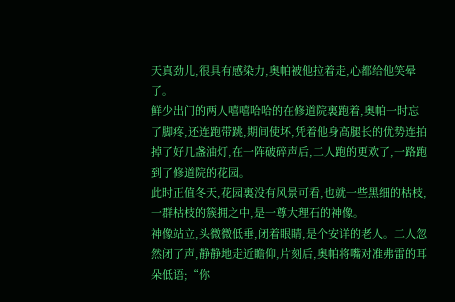天真劲儿,很具有感染力,奥帕被他拉着走,心都给他笑晕了。
鲜少出门的两人嘻嘻哈哈的在修道院裏跑着,奥帕一时忘了脚疼,还连跑带跳,期间使坏,凭着他身高腿长的优势连拍掉了好几盏油灯,在一阵破碎声后,二人跑的更欢了,一路跑到了修道院的花园。
此时正值冬天,花园裏没有风景可看,也就一些黑细的枯枝,一群枯枝的簇拥之中,是一尊大理石的神像。
神像站立,头微微低垂,闭着眼睛,是个安详的老人。二人忽然闭了声,静静地走近瞻仰,片刻后,奥帕将嘴对准弗雷的耳朵低语;“你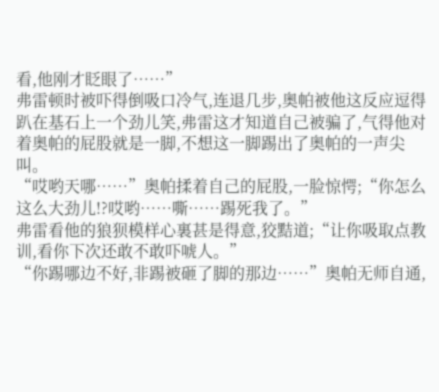看,他刚才眨眼了……”
弗雷顿时被吓得倒吸口冷气,连退几步,奥帕被他这反应逗得趴在基石上一个劲儿笑,弗雷这才知道自己被骗了,气得他对着奥帕的屁股就是一脚,不想这一脚踢出了奥帕的一声尖叫。
“哎哟天哪……”奥帕揉着自己的屁股,一脸惊愕;“你怎么这么大劲儿!?哎哟……嘶……踢死我了。”
弗雷看他的狼狈模样心裏甚是得意,狡黠道;“让你吸取点教训,看你下次还敢不敢吓唬人。”
“你踢哪边不好,非踢被砸了脚的那边……”奥帕无师自通,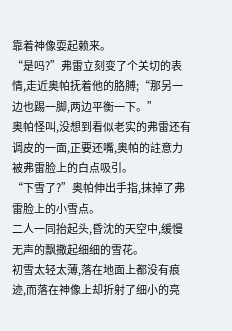靠着神像耍起赖来。
“是吗?”弗雷立刻变了个关切的表情,走近奥帕抚着他的胳膊;“那另一边也踢一脚,两边平衡一下。”
奥帕怪叫,没想到看似老实的弗雷还有调皮的一面,正要还嘴,奥帕的註意力被弗雷脸上的白点吸引。
“下雪了?”奥帕伸出手指,抹掉了弗雷脸上的小雪点。
二人一同抬起头,昏沈的天空中,缓慢无声的飘撒起细细的雪花。
初雪太轻太薄,落在地面上都没有痕迹,而落在神像上却折射了细小的亮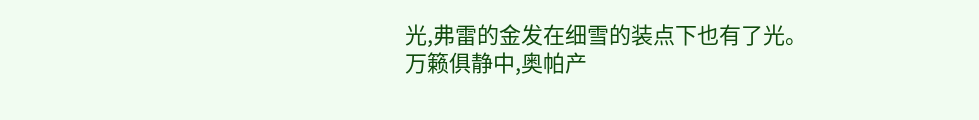光,弗雷的金发在细雪的装点下也有了光。
万籁俱静中,奥帕产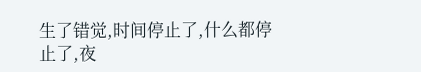生了错觉,时间停止了,什么都停止了,夜